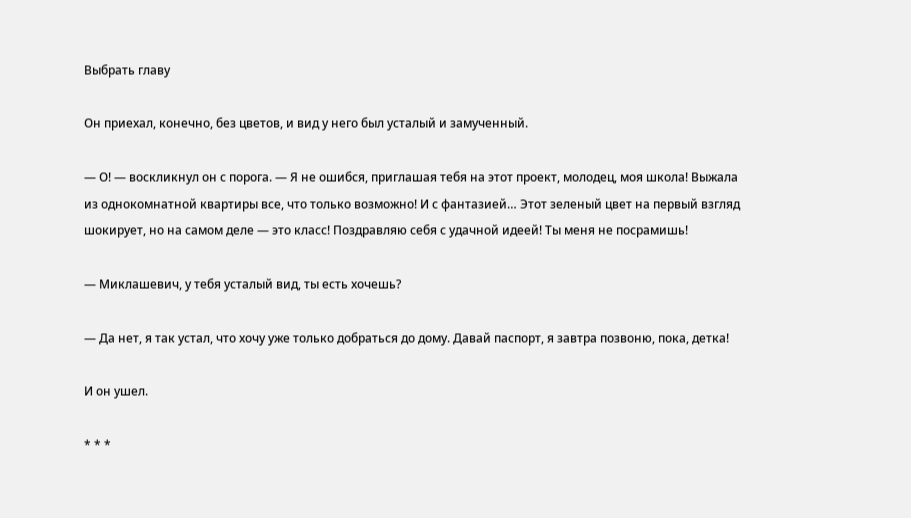Выбрать главу

Он приехал, конечно, без цветов, и вид у него был усталый и замученный.

— О! — воскликнул он с порога. — Я не ошибся, приглашая тебя на этот проект, молодец, моя школа! Выжала из однокомнатной квартиры все, что только возможно! И с фантазией… Этот зеленый цвет на первый взгляд шокирует, но на самом деле — это класс! Поздравляю себя с удачной идеей! Ты меня не посрамишь!

— Миклашевич, у тебя усталый вид, ты есть хочешь?

— Да нет, я так устал, что хочу уже только добраться до дому. Давай паспорт, я завтра позвоню, пока, детка!

И он ушел.

* * *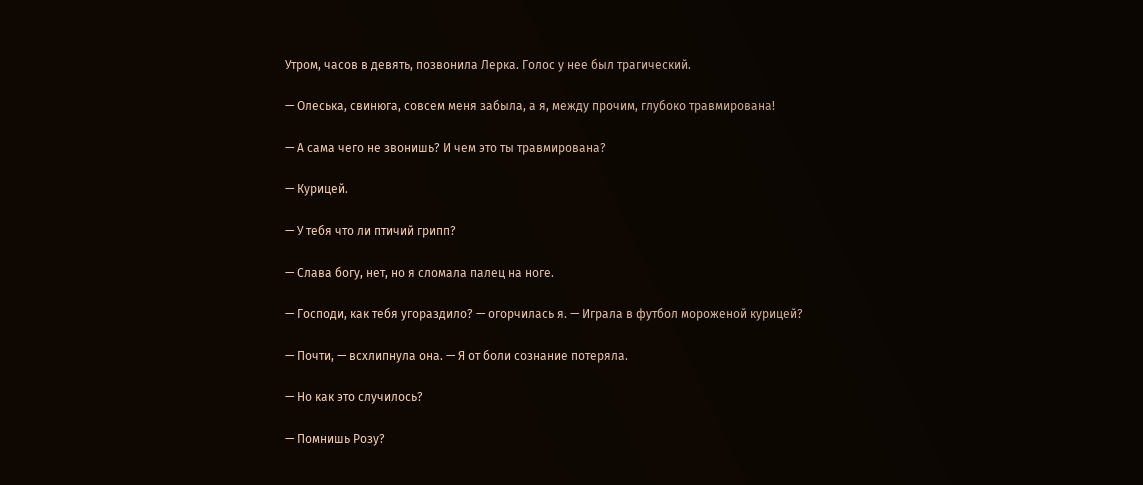Утром, часов в девять, позвонила Лерка. Голос у нее был трагический.

— Олеська, свинюга, совсем меня забыла, а я, между прочим, глубоко травмирована!

— А сама чего не звонишь? И чем это ты травмирована?

— Курицей.

— У тебя что ли птичий грипп?

— Слава богу, нет, но я сломала палец на ноге.

— Господи, как тебя угораздило? — огорчилась я. — Играла в футбол мороженой курицей?

— Почти, — всхлипнула она. — Я от боли сознание потеряла.

— Но как это случилось?

— Помнишь Розу?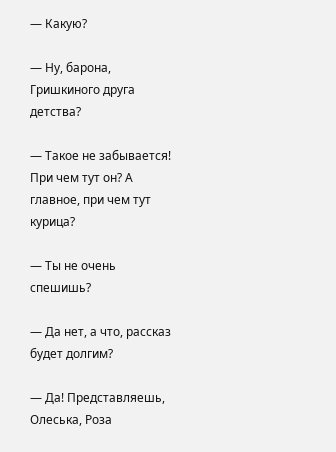— Какую?

— Ну, барона, Гришкиного друга детства?

— Такое не забывается! При чем тут он? А главное, при чем тут курица?

— Ты не очень спешишь?

— Да нет, а что, рассказ будет долгим?

— Да! Представляешь, Олеська, Роза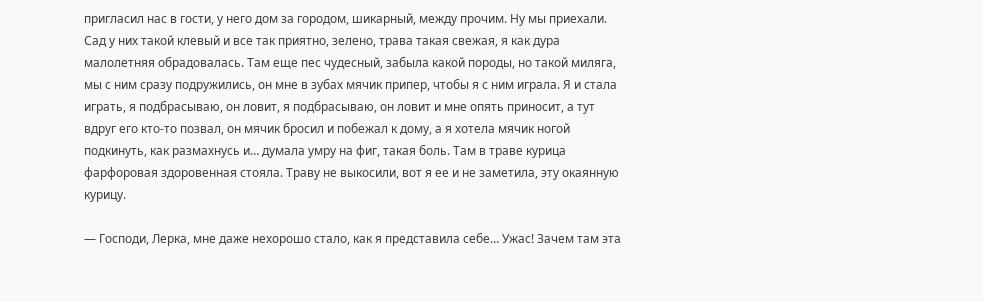пригласил нас в гости, у него дом за городом, шикарный, между прочим. Ну мы приехали. Сад у них такой клевый и все так приятно, зелено, трава такая свежая, я как дура малолетняя обрадовалась. Там еще пес чудесный, забыла какой породы, но такой миляга, мы с ним сразу подружились, он мне в зубах мячик припер, чтобы я с ним играла. Я и стала играть, я подбрасываю, он ловит, я подбрасываю, он ловит и мне опять приносит, а тут вдруг его кто-то позвал, он мячик бросил и побежал к дому, а я хотела мячик ногой подкинуть, как размахнусь и… думала умру на фиг, такая боль. Там в траве курица фарфоровая здоровенная стояла. Траву не выкосили, вот я ее и не заметила, эту окаянную курицу.

— Господи, Лерка, мне даже нехорошо стало, как я представила себе… Ужас! Зачем там эта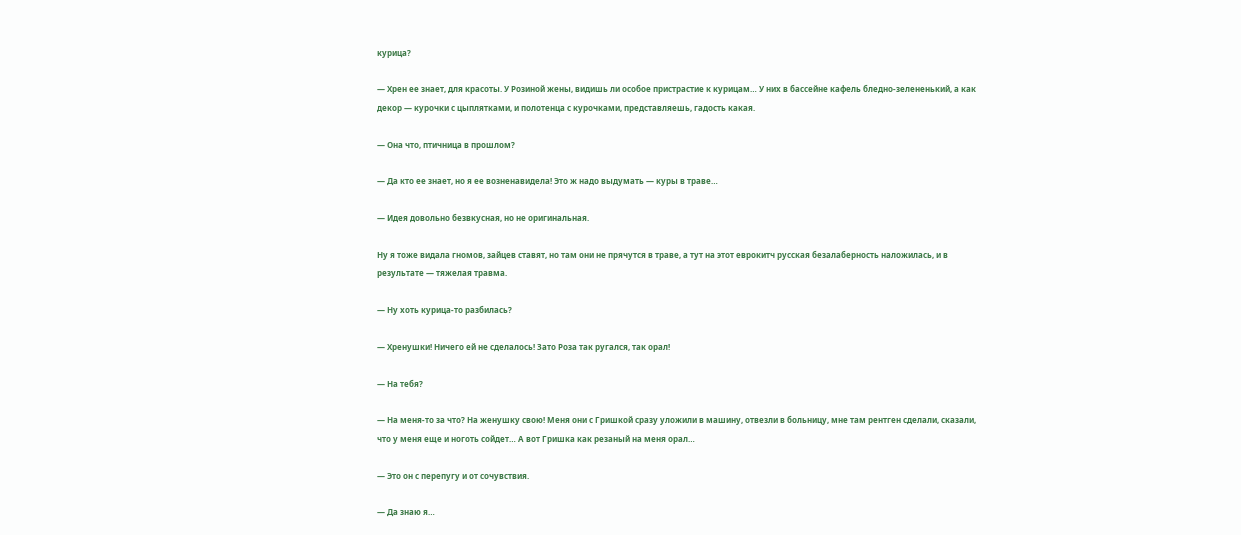курица?

— Хрен ее знает, для красоты. У Розиной жены, видишь ли особое пристрастие к курицам… У них в бассейне кафель бледно-зелененький, а как декор — курочки с цыплятками, и полотенца с курочками, представляешь, гадость какая.

— Она что, птичница в прошлом?

— Да кто ее знает, но я ее возненавидела! Это ж надо выдумать — куры в траве…

— Идея довольно безвкусная, но не оригинальная.

Ну я тоже видала гномов, зайцев ставят, но там они не прячутся в траве, а тут на этот еврокитч русская безалаберность наложилась, и в результате — тяжелая травма.

— Ну хоть курица-то разбилась?

— Хренушки! Ничего ей не сделалось! Зато Роза так ругался, так орал!

— На тебя?

— На меня-то за что? На женушку свою! Меня они с Гришкой сразу уложили в машину, отвезли в больницу, мне там рентген сделали, сказали, что у меня еще и ноготь сойдет… А вот Гришка как резаный на меня орал…

— Это он с перепугу и от сочувствия.

— Да знаю я…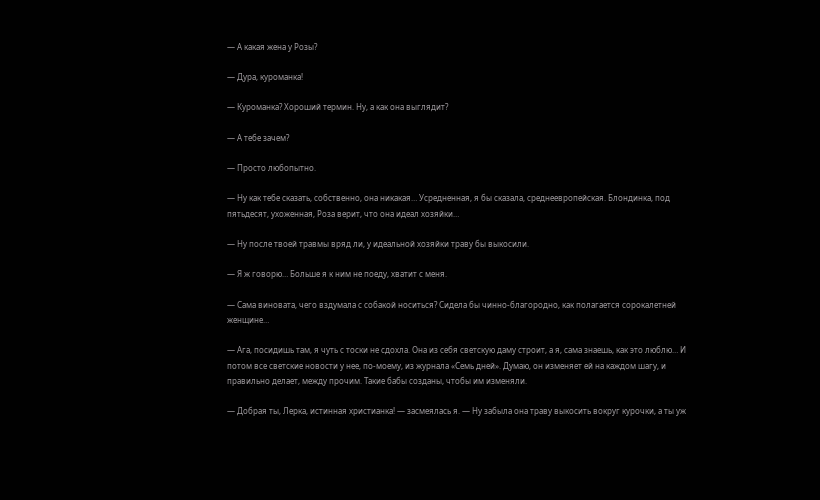— А какая жена у Розы?

— Дура, куроманка!

— Куроманка? Хороший термин. Ну, а как она выглядит?

— А тебе зачем?

— Просто любопытно.

— Ну как тебе сказать, собственно, она никакая… Усредненная, я бы сказала, среднеевропейская. Блондинка, под пятьдесят, ухоженная, Роза верит, что она идеал хозяйки…

— Ну после твоей травмы вряд ли, у идеальной хозяйки траву бы выкосили.

— Я ж говорю… Больше я к ним не поеду, хватит с меня.

— Сама виновата, чего вздумала с собакой носиться? Сидела бы чинно-благородно, как полагается сорокалетней женщине…

— Ага, посидишь там, я чуть с тоски не сдохла. Она из себя светскую даму строит, а я, сама знаешь, как это люблю… И потом все светские новости у нее, по-моему, из журнала «Семь дней». Думаю, он изменяет ей на каждом шагу, и правильно делает, между прочим. Такие бабы созданы, чтобы им изменяли.

— Добрая ты, Лерка, истинная христианка! — засмеялась я. — Ну забыла она траву выкосить вокруг курочки, а ты уж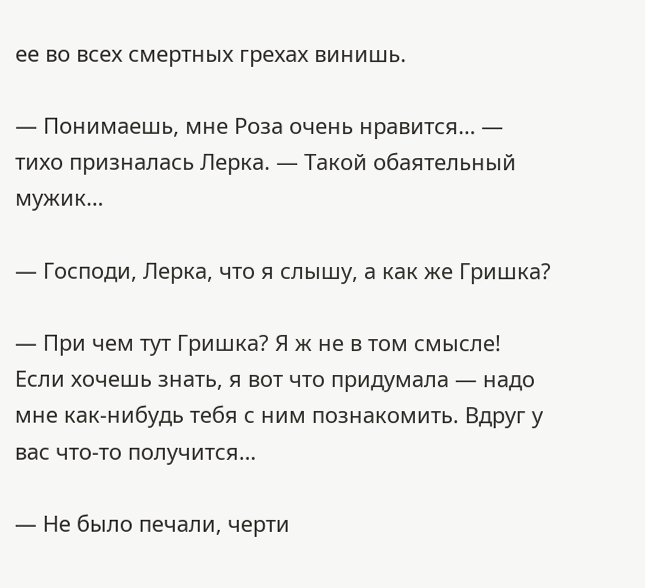ее во всех смертных грехах винишь.

— Понимаешь, мне Роза очень нравится… — тихо призналась Лерка. — Такой обаятельный мужик…

— Господи, Лерка, что я слышу, а как же Гришка?

— При чем тут Гришка? Я ж не в том смысле! Если хочешь знать, я вот что придумала — надо мне как-нибудь тебя с ним познакомить. Вдруг у вас что-то получится…

— Не было печали, черти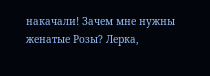накачали! Зачем мне нужны женатые Розы? Лерка,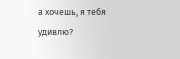а хочешь, я тебя удивлю?